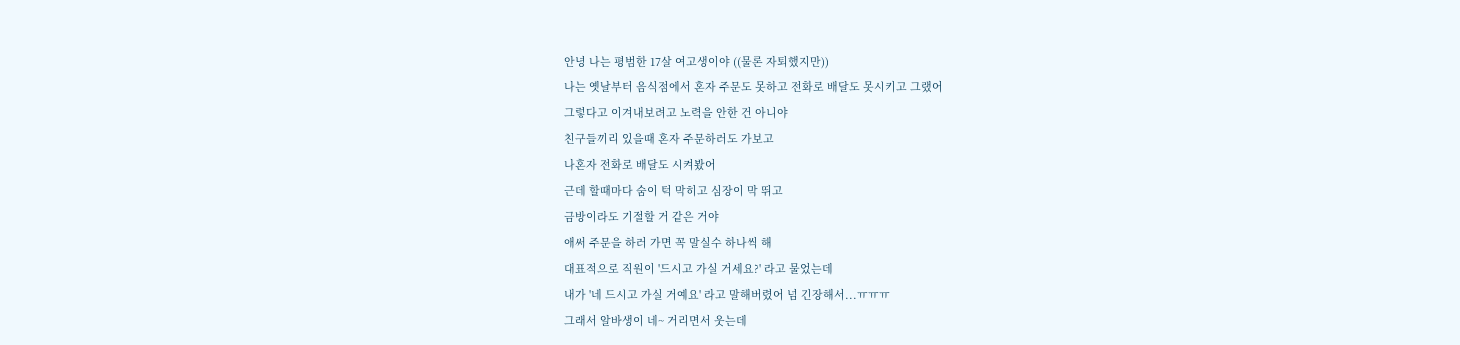안녕 나는 평범한 17살 여고생이야 ((물론 자퇴했지만))
나는 옛날부터 음식점에서 혼자 주문도 못하고 전화로 배달도 못시키고 그랬어
그렇다고 이겨내보려고 노력을 안한 건 아니야
친구들끼리 있을때 혼자 주문하러도 가보고
나혼자 전화로 배달도 시켜봤어
근데 할때마다 숨이 턱 막히고 심장이 막 뛰고
금방이라도 기절할 거 같은 거야
애써 주문을 하러 가면 꼭 말실수 하나씩 해
대표적으로 직원이 '드시고 가실 거세요?' 라고 물었는데
내가 '네 드시고 가실 거예요' 라고 말해버렸어 넘 긴장해서...ㅠㅠㅠ
그래서 알바생이 네~ 거리면서 웃는데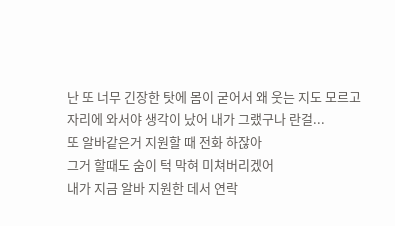난 또 너무 긴장한 탓에 몸이 굳어서 왜 웃는 지도 모르고
자리에 와서야 생각이 났어 내가 그랬구나 란걸...
또 알바같은거 지원할 때 전화 하잖아
그거 할때도 숨이 턱 막혀 미쳐버리겠어
내가 지금 알바 지원한 데서 연락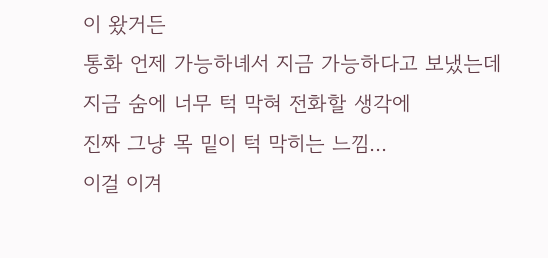이 왔거든
통화 언제 가능하녜서 지금 가능하다고 보냈는데
지금 숨에 너무 턱 막혀 전화할 생각에
진짜 그냥 목 밑이 턱 막히는 느낌...
이걸 이겨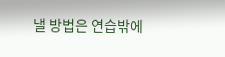낼 방법은 연습밖에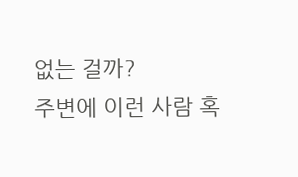없는 걸까?
주변에 이런 사람 혹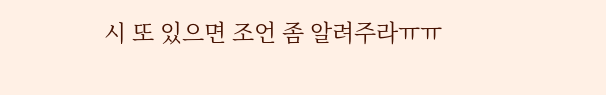시 또 있으면 조언 좀 알려주라ㅠㅠ